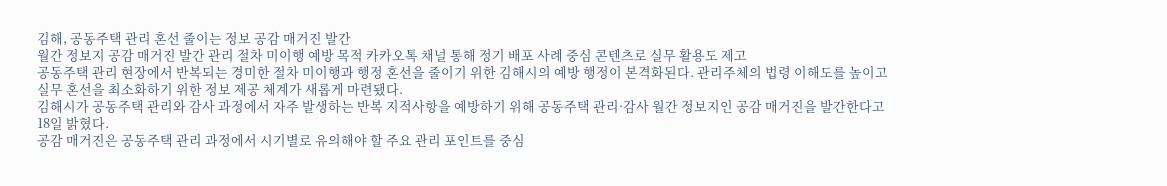김해, 공동주택 관리 혼선 줄이는 정보 공감 매거진 발간
월간 정보지 공감 매거진 발간 관리 절차 미이행 예방 목적 카카오톡 채널 통해 정기 배포 사례 중심 콘텐츠로 실무 활용도 제고
공동주택 관리 현장에서 반복되는 경미한 절차 미이행과 행정 혼선을 줄이기 위한 김해시의 예방 행정이 본격화된다. 관리주체의 법령 이해도를 높이고 실무 혼선을 최소화하기 위한 정보 제공 체계가 새롭게 마련됐다.
김해시가 공동주택 관리와 감사 과정에서 자주 발생하는 반복 지적사항을 예방하기 위해 공동주택 관리·감사 월간 정보지인 공감 매거진을 발간한다고 18일 밝혔다.
공감 매거진은 공동주택 관리 과정에서 시기별로 유의해야 할 주요 관리 포인트를 중심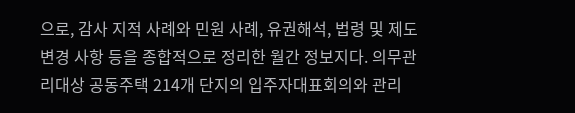으로, 감사 지적 사례와 민원 사례, 유권해석, 법령 및 제도 변경 사항 등을 종합적으로 정리한 월간 정보지다. 의무관리대상 공동주택 214개 단지의 입주자대표회의와 관리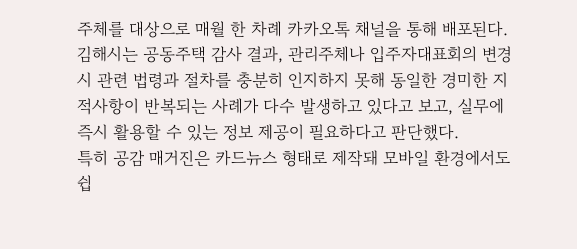주체를 대상으로 매월 한 차례 카카오톡 채널을 통해 배포된다.
김해시는 공동주택 감사 결과, 관리주체나 입주자대표회의 변경 시 관련 법령과 절차를 충분히 인지하지 못해 동일한 경미한 지적사항이 반복되는 사례가 다수 발생하고 있다고 보고, 실무에 즉시 활용할 수 있는 정보 제공이 필요하다고 판단했다.
특히 공감 매거진은 카드뉴스 형태로 제작돼 모바일 환경에서도 쉽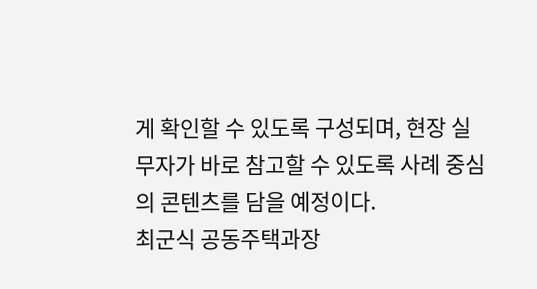게 확인할 수 있도록 구성되며, 현장 실무자가 바로 참고할 수 있도록 사례 중심의 콘텐츠를 담을 예정이다.
최군식 공동주택과장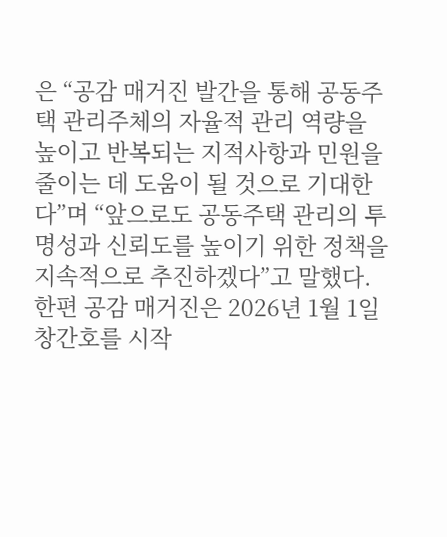은 “공감 매거진 발간을 통해 공동주택 관리주체의 자율적 관리 역량을 높이고 반복되는 지적사항과 민원을 줄이는 데 도움이 될 것으로 기대한다”며 “앞으로도 공동주택 관리의 투명성과 신뢰도를 높이기 위한 정책을 지속적으로 추진하겠다”고 말했다.
한편 공감 매거진은 2026년 1월 1일 창간호를 시작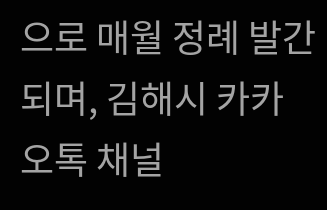으로 매월 정례 발간되며, 김해시 카카오톡 채널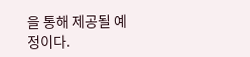을 통해 제공될 예정이다.